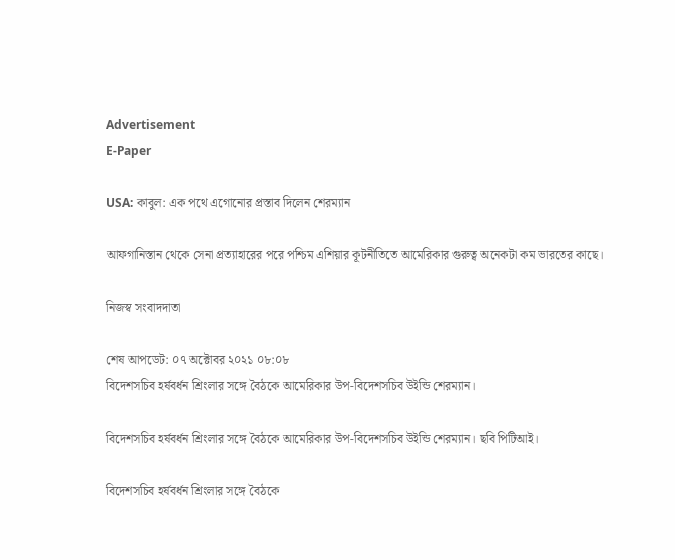Advertisement
E-Paper

USA: কাবুল: এক পথে এগোনোর প্রস্তাব দিলেন শেরম্যান

আফগানিস্তান থেকে সেনা প্রত্যাহারের পরে পশ্চিম এশিয়ার কূটনীতিতে আমেরিকার গুরুত্ব অনেকটা কম ভারতের কাছে।

নিজস্ব সংবাদদাতা

শেষ আপডেট: ০৭ অক্টোবর ২০২১ ০৮:০৮
বিদেশসচিব হর্ষবর্ধন শ্রিংলার সঙ্গে বৈঠকে আমেরিকার উপ-বিদেশসচিব উইন্ডি শেরম্যান।

বিদেশসচিব হর্ষবর্ধন শ্রিংলার সঙ্গে বৈঠকে আমেরিকার উপ-বিদেশসচিব উইন্ডি শেরম্যান। ছবি পিটিআই।

বিদেশসচিব হর্ষবর্ধন শ্রিংলার সঙ্গে বৈঠকে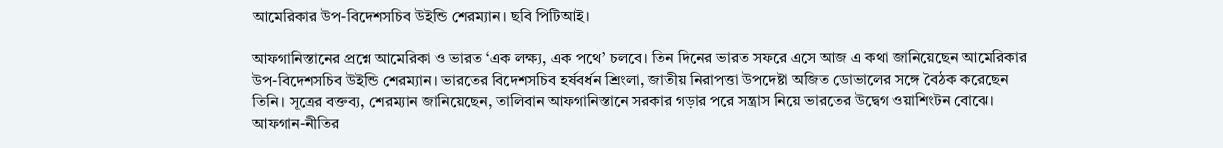আমেরিকার উপ-বিদেশসচিব উইন্ডি শেরম্যান। ছবি পিটিআই।

আফগানিস্তানের প্রশ্নে আমেরিকা ও ভারত ‘এক লক্ষ্য, এক পথে’ চলবে। তিন দিনের ভারত সফরে এসে আজ এ কথা জানিয়েছেন আমেরিকার উপ-বিদেশসচিব উইন্ডি শেরম্যান। ভারতের বিদেশসচিব হর্ষবর্ধন শ্রিংলা, জাতীয় নিরাপত্তা উপদেষ্টা অজিত ডোভালের সঙ্গে বৈঠক করেছেন তিনি। সূত্রের বক্তব্য, শেরম্যান জানিয়েছেন, তালিবান আফগানিস্তানে সরকার গড়ার পরে সন্ত্রাস নিয়ে ভারতের উদ্বেগ ওয়াশিংটন বোঝে। আফগান-নীতির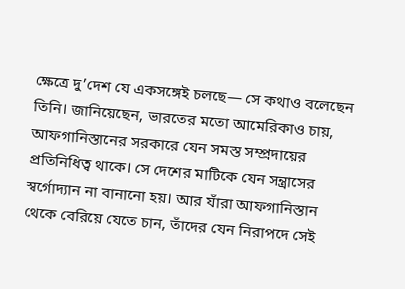ক্ষেত্রে দু’দেশ যে একসঙ্গেই চলছে— সে কথাও বলেছেন তিনি। জানিয়েছেন, ভারতের মতো আমেরিকাও চায়, আফগানিস্তানের সরকারে যেন সমস্ত সম্প্রদায়ের প্রতিনিধিত্ব থাকে। সে দেশের মাটিকে যেন সন্ত্রাসের স্বর্গোদ্যান না বানানো হয়। আর যাঁরা আফগানিস্তান থেকে বেরিয়ে যেতে চান, তাঁদের যেন নিরাপদে সেই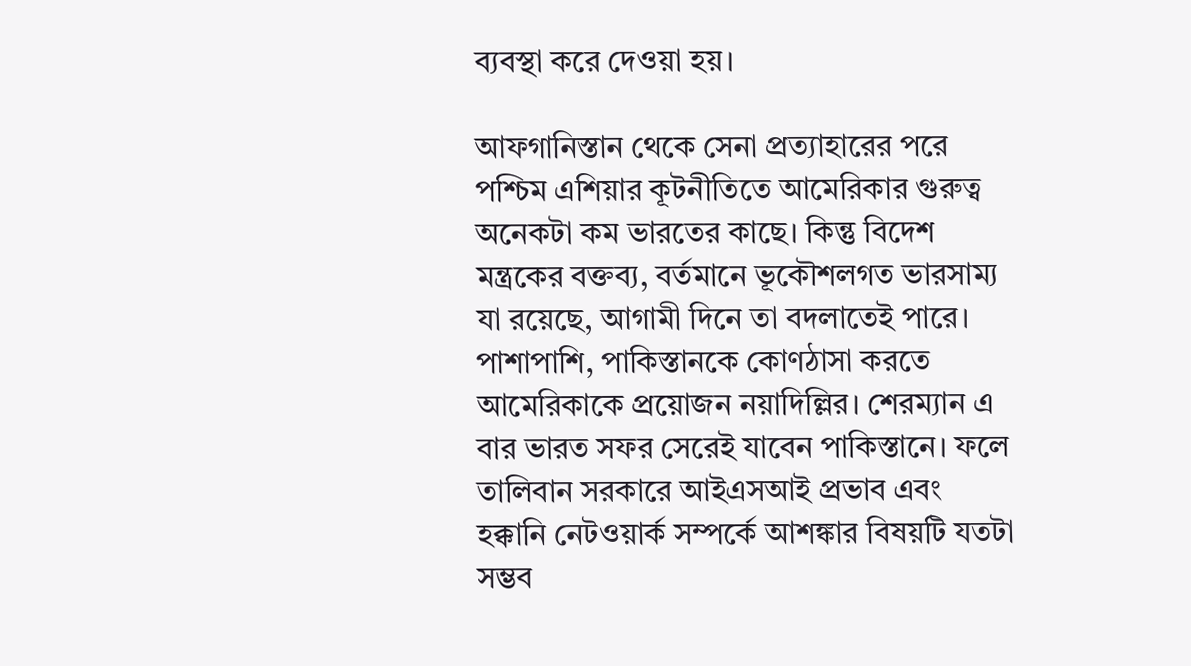ব্যবস্থা করে দেওয়া হয়।

আফগানিস্তান থেকে সেনা প্রত্যাহারের পরে পশ্চিম এশিয়ার কূটনীতিতে আমেরিকার গুরুত্ব অনেকটা কম ভারতের কাছে। কিন্তু বিদেশ মন্ত্রকের বক্তব্য, বর্তমানে ভূকৌশলগত ভারসাম্য যা রয়েছে, আগামী দিনে তা বদলাতেই পারে। পাশাপাশি, পাকিস্তানকে কোণঠাসা করতে আমেরিকাকে প্রয়োজন নয়াদিল্লির। শেরম্যান এ বার ভারত সফর সেরেই যাবেন পাকিস্তানে। ফলে তালিবান সরকারে আইএসআই প্রভাব এবং হক্কানি নেটওয়ার্ক সম্পর্কে আশঙ্কার বিষয়টি যতটা সম্ভব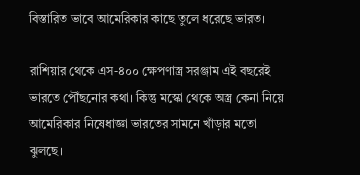বিস্তারিত ভাবে আমেরিকার কাছে তুলে ধরেছে ভারত।

রাশিয়ার থেকে এস-৪০০ ক্ষেপণাস্ত্র সরঞ্জাম এই বছরেই ভারতে পৌঁছনোর কথা। কিন্তু মস্কো থেকে অস্ত্র কেনা নিয়ে আমেরিকার নিষেধাজ্ঞা ভারতের সামনে খাঁড়ার মতো ঝুলছে।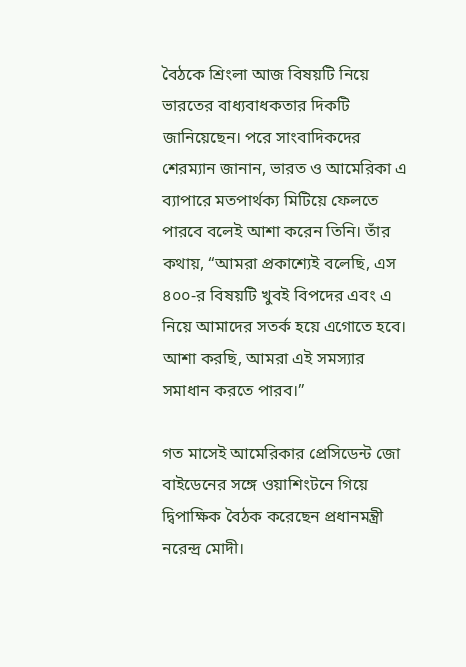বৈঠকে শ্রিংলা আজ বিষয়টি নিয়ে ভারতের বাধ্যবাধকতার দিকটি জানিয়েছেন। পরে সাংবাদিকদের শেরম্যান জানান, ভারত ও আমেরিকা এ ব্যাপারে মতপার্থক্য মিটিয়ে ফেলতে পারবে বলেই আশা করেন তিনি। তাঁর কথায়, “আমরা প্রকাশ্যেই বলেছি, এস ৪০০-র বিষয়টি খুবই বিপদের এবং এ নিয়ে আমাদের সতর্ক হয়ে এগোতে হবে। আশা করছি, আমরা এই সমস্যার সমাধান করতে পারব।”

গত মাসেই আমেরিকার প্রেসিডেন্ট জো বাইডেনের সঙ্গে ওয়াশিংটনে গিয়ে দ্বিপাক্ষিক বৈঠক করেছেন প্রধানমন্ত্রী নরেন্দ্র মোদী।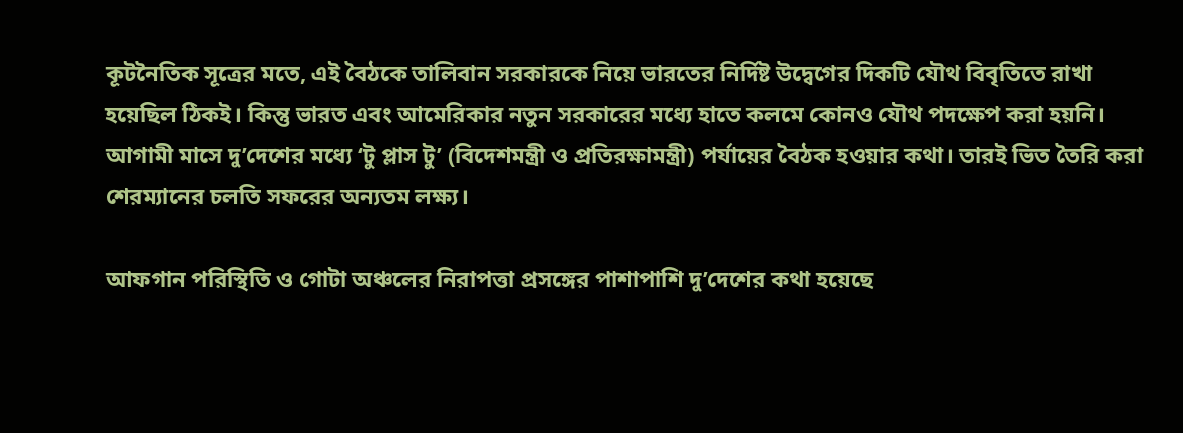কূটনৈতিক সূত্রের মতে, এই বৈঠকে তালিবান সরকারকে নিয়ে ভারতের নির্দিষ্ট উদ্বেগের দিকটি যৌথ বিবৃতিতে রাখা হয়েছিল ঠিকই। কিন্তু ভারত এবং আমেরিকার নতুন সরকারের মধ্যে হাতে কলমে কোনও যৌথ পদক্ষেপ করা হয়নি। আগামী মাসে দু’দেশের মধ্যে ‘টু প্লাস টু’ (বিদেশমন্ত্রী ও প্রতিরক্ষামন্ত্রী) পর্যায়ের বৈঠক হওয়ার কথা। তারই ভিত তৈরি করা শেরম্যানের চলতি সফরের অন্যতম লক্ষ্য।

আফগান পরিস্থিতি ও গোটা অঞ্চলের নিরাপত্তা প্রসঙ্গের পাশাপাশি দু’দেশের কথা হয়েছে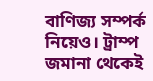বাণিজ্য সম্পর্ক নিয়েও। ট্রাম্প জমানা থেকেই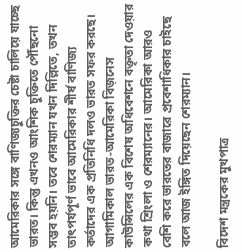আমেরিকার সঙ্গে বাণিজ্যচুক্তির চেষ্টা চালিয়ে যাচ্ছে ভারত। কিন্তু এখনও আংশিক চুক্তিতে পৌঁছনো সম্ভব হয়নি। তবে শেরম্যান যখন দিল্লিতে, তখন তাৎপর্যপূর্ণ ভাবে আমেরিকার শীর্ষ বাণিজ্য কর্তাদের এক প্রতিনিধি দলও ভারত সফর করছে। আগামিকাল ভারত-আমেরিকা বিজ়নেস কাউন্সিলের এক বিশেষ অধিবেশনে বক্তৃতা দেওয়ার কথা শ্রিংলা ও শেরম্যানের। আমেরিকা আরও বেশি করে ভারতের বাজারে প্রবেশাধিকার চাইছে বলে আজ ইঙ্গিত দিয়েছেন শেরম্যান।

বিদেশ মন্ত্রকের মুখপাত্র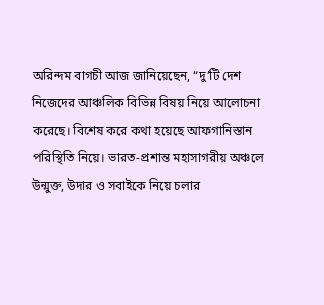অরিন্দম বাগচী আজ জানিয়েছেন, “দু’টি দেশ নিজেদের আঞ্চলিক বিভিন্ন বিষয় নিয়ে আলোচনা করেছে। বিশেষ করে কথা হয়েছে আফগানিস্তান পরিস্থিতি নিয়ে। ভারত-প্রশান্ত মহাসাগরীয় অঞ্চলে উন্মুক্ত, উদার ও সবাইকে নিয়ে চলার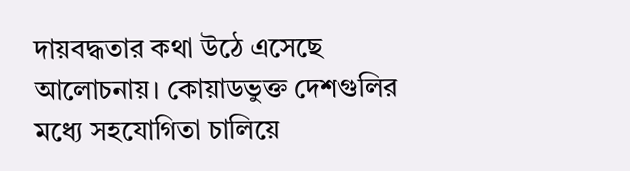দায়বদ্ধতার কথা উঠে এসেছে আলোচনায়। কোয়াডভুক্ত দেশগুলির মধ্যে সহযোগিতা চালিয়ে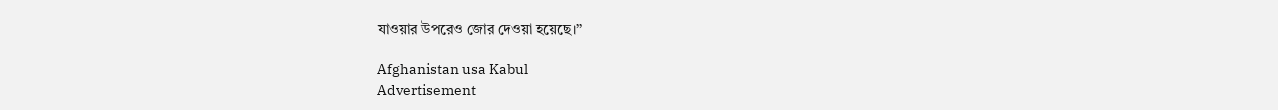যাওয়ার উপরেও জোর দেওয়া হয়েছে।’’

Afghanistan usa Kabul
Advertisement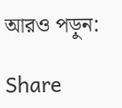আরও পড়ুন:

Share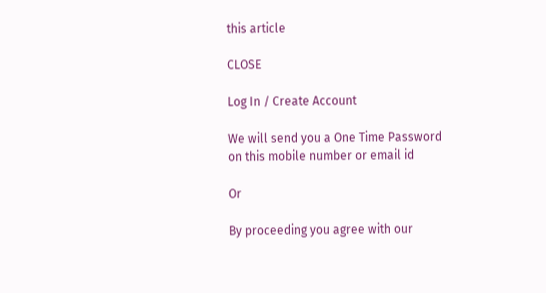this article

CLOSE

Log In / Create Account

We will send you a One Time Password on this mobile number or email id

Or

By proceeding you agree with our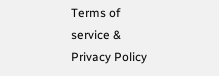Terms of service & Privacy Policy